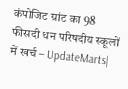कंपोजिट ग्रांट का 98 फीसदी धन परिषदीय स्कूलों में खर्च – UpdateMarts|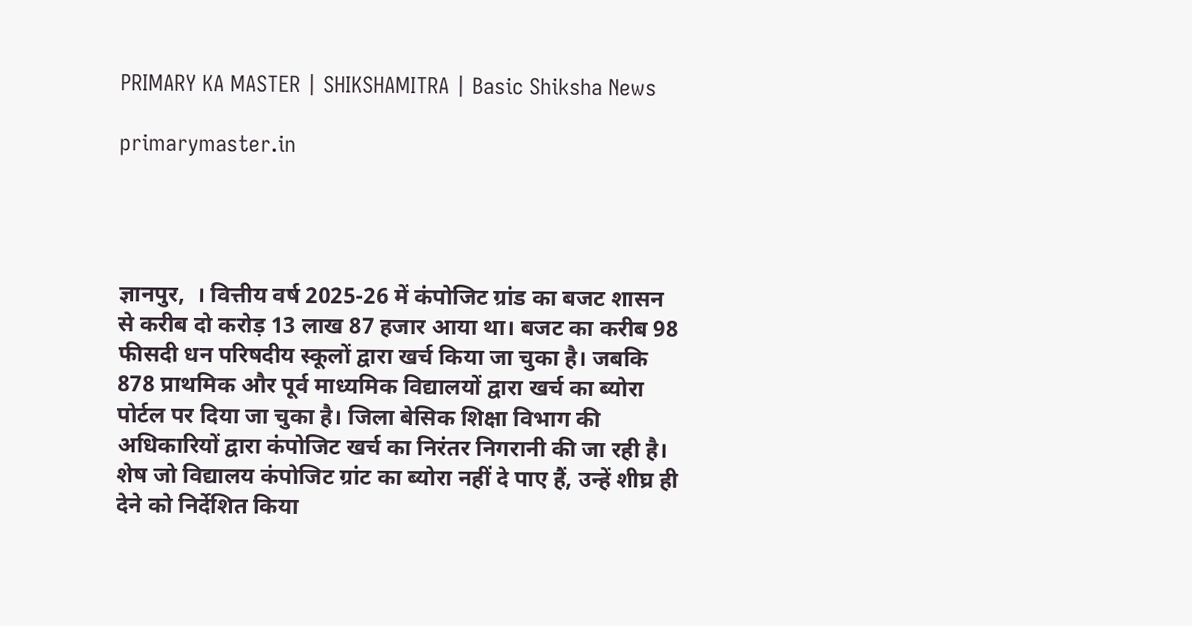PRIMARY KA MASTER | SHIKSHAMITRA | Basic Shiksha News

primarymaster.in




ज्ञानपुर,  । वित्तीय वर्ष 2025-26 में कंपोजिट ग्रांड का बजट शासन से करीब दो करोड़ 13 लाख 87 हजार आया था। बजट का करीब 98 फीसदी धन परिषदीय स्कूलों द्वारा खर्च किया जा चुका है। जबकि 878 प्राथमिक और पूर्व माध्यमिक विद्यालयों द्वारा खर्च का ब्योरा पोर्टल पर दिया जा चुका है। जिला बेसिक शिक्षा विभाग की अधिकारियों द्वारा कंपोजिट खर्च का निरंतर निगरानी की जा रही है। शेष जो विद्यालय कंपोजिट ग्रांट का ब्योरा नहीं दे पाए हैं, उन्हें शीघ्र ही देने को निर्देशित किया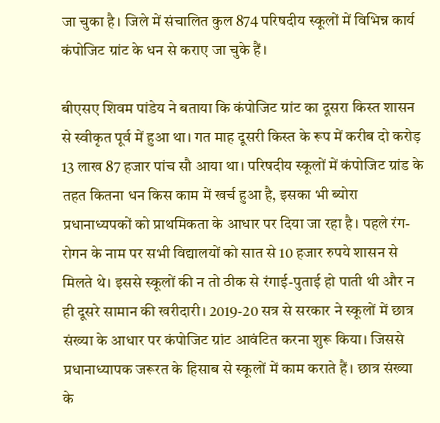जा चुका है। जिले में संचालित कुल 874 परिषदीय स्कूलों में विभिन्न कार्य कंपोजिट ग्रांट के धन से कराए जा चुके हैं।

बीएसए शिवम पांडेय ने बताया कि कंपोजिट ग्रांट का दूसरा किस्त शासन से स्वीकृत पूर्व में हुआ था। गत माह दूसरी किस्त के रूप में करीब दो करोड़ 13 लाख 87 हजार पांच सौ आया था। परिषदीय स्कूलों में कंपोजिट ग्रांड के तहत कितना धन किस काम में खर्च हुआ है, इसका भी ब्योरा प्रधानाध्यपकों को प्राथमिकता के आधार पर दिया जा रहा है। पहले रंग-रोगन के नाम पर सभी विद्यालयों को सात से 10 हजार रुपये शासन से मिलते थे। इससे स्कूलों की न तो ठीक से रंगाई-पुताई हो पाती थी और न ही दूसरे सामान की खरीदारी। 2019-20 सत्र से सरकार ने स्कूलों में छात्र संख्या के आधार पर कंपोजिट ग्रांट आवंटित करना शुरू किया। जिससे प्रधानाध्यापक जरूरत के हिसाब से स्कूलों में काम कराते हैं। छात्र संख्या के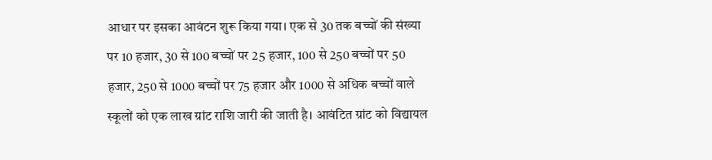आधार पर इसका आवंटन शुरू किया गया। एक से 30 तक बच्चों की संख्या पर 10 हजार, 30 से 100 बच्चों पर 25 हजार, 100 से 250 बच्चों पर 50 हजार, 250 से 1000 बच्चों पर 75 हजार और 1000 से अधिक बच्चों वाले स्कूलों को एक लाख ग्रांट राशि जारी की जाती है। आवंटित ग्रांट को विद्यायल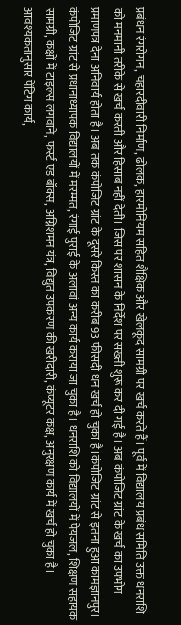प्रबंधन रंगरोगन, चहारदीवारी निर्माण, ढोलक, हारमोनियम सहित शैक्षिक और खेलकूद सामग्री पर खर्च करते हैं। पूर्व में विद्यालय प्रबंध समिति उक्त धनराशि को मनमानी तरीके से खर्च करती और हिसाब नहीं देती। जिस पर शासन के निर्देश पर सख्ती शुरू कर दी गई है। अब कंपोजिट ग्रांट के खर्च का उपभोग प्रमाणपत्र देना अनिवार्य होता है। अब तक कंपोजिट ग्रांट के दूसरे किस्त का करीब 93 फीसदी धन खर्च हो चुका है।कंपोजिट ग्रांट से इतना हुआ कामज्ञानपुर। कंपोजिट ग्रांट से प्रधानाध्यापक विद्यालयों में मरम्मत, रंगाई पुराई के अलावां अन्य कार्य कराया जा चुका है। धनराशि को विद्यालयों में पेयजल, शिक्षण सहायक सामग्री, कक्षों में टाइल्स लगवाने, फर्स्ट एड बॉक्स, अग्निशमन यंत्र, विद्युत उपकरण की खरीदारी, कंप्यूटर कक्ष, अनुरक्षण कार्य में खर्च हो चुका है। आवश्यकतानुसार पेंटिग कार्य,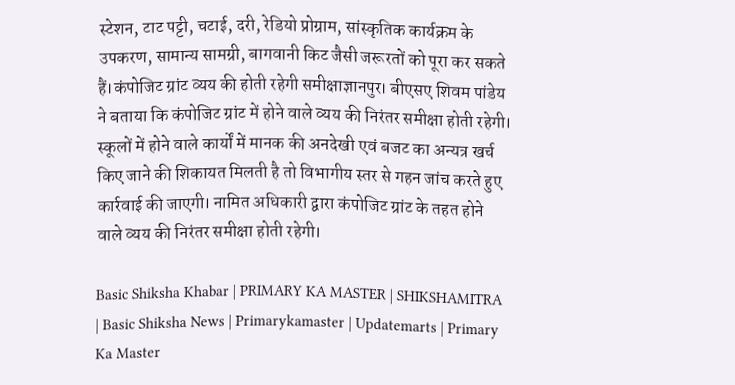स्टेशन, टाट पट्टी, चटाई, दरी, रेडियो प्रोग्राम, सांस्कृतिक कार्यक्रम के उपकरण, सामान्य सामग्री, बागवानी किट जैसी जरूरतों को पूरा कर सकते हैं।कंपोजिट ग्रांट व्यय की होती रहेगी समीक्षाज्ञानपुर। बीएसए शिवम पांडेय ने बताया कि कंपोजिट ग्रांट में होने वाले व्यय की निरंतर समीक्षा होती रहेगी। स्कूलों में होने वाले कार्यों में मानक की अनदेखी एवं बजट का अन्यत्र खर्च किए जाने की शिकायत मिलती है तो विभागीय स्तर से गहन जांच करते हुए कार्रवाई की जाएगी। नामित अधिकारी द्वारा कंपोजिट ग्रांट के तहत होने वाले व्यय की निरंतर समीक्षा होती रहेगी।

Basic Shiksha Khabar | PRIMARY KA MASTER | SHIKSHAMITRA | Basic Shiksha News | Primarykamaster | Updatemarts | Primary Ka Master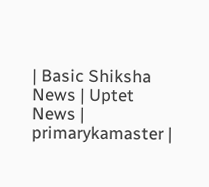| Basic Shiksha News | Uptet News | primarykamaster |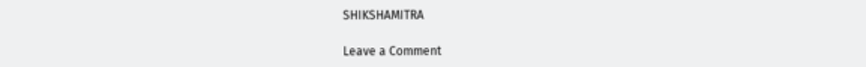SHIKSHAMITRA

Leave a Comment